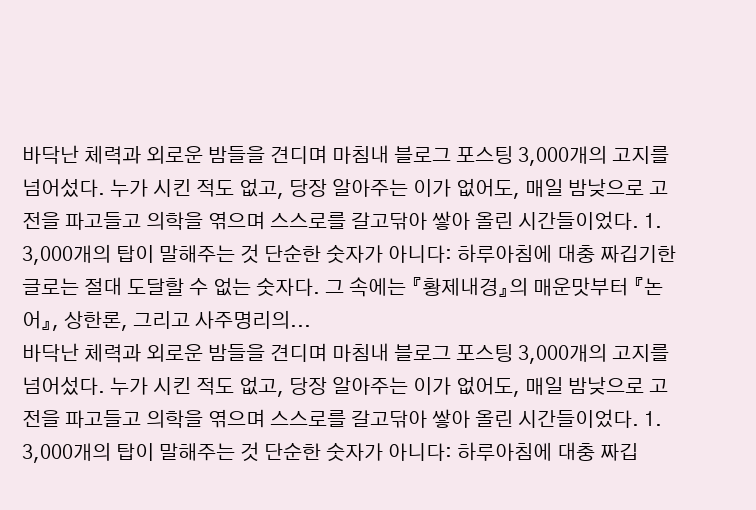바닥난 체력과 외로운 밤들을 견디며 마침내 블로그 포스팅 3,000개의 고지를 넘어섰다. 누가 시킨 적도 없고, 당장 알아주는 이가 없어도, 매일 밤낮으로 고전을 파고들고 의학을 엮으며 스스로를 갈고닦아 쌓아 올린 시간들이었다. 1. 3,000개의 탑이 말해주는 것 단순한 숫자가 아니다: 하루아침에 대충 짜깁기한 글로는 절대 도달할 수 없는 숫자다. 그 속에는 『황제내경』의 매운맛부터 『논어』, 상한론, 그리고 사주명리의...
바닥난 체력과 외로운 밤들을 견디며 마침내 블로그 포스팅 3,000개의 고지를 넘어섰다. 누가 시킨 적도 없고, 당장 알아주는 이가 없어도, 매일 밤낮으로 고전을 파고들고 의학을 엮으며 스스로를 갈고닦아 쌓아 올린 시간들이었다. 1. 3,000개의 탑이 말해주는 것 단순한 숫자가 아니다: 하루아침에 대충 짜깁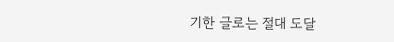기한 글로는 절대 도달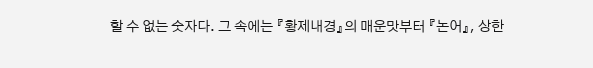할 수 없는 숫자다. 그 속에는 『황제내경』의 매운맛부터 『논어』, 상한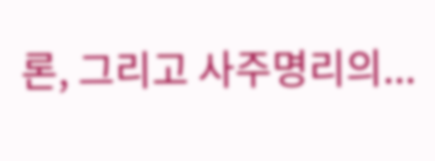론, 그리고 사주명리의...